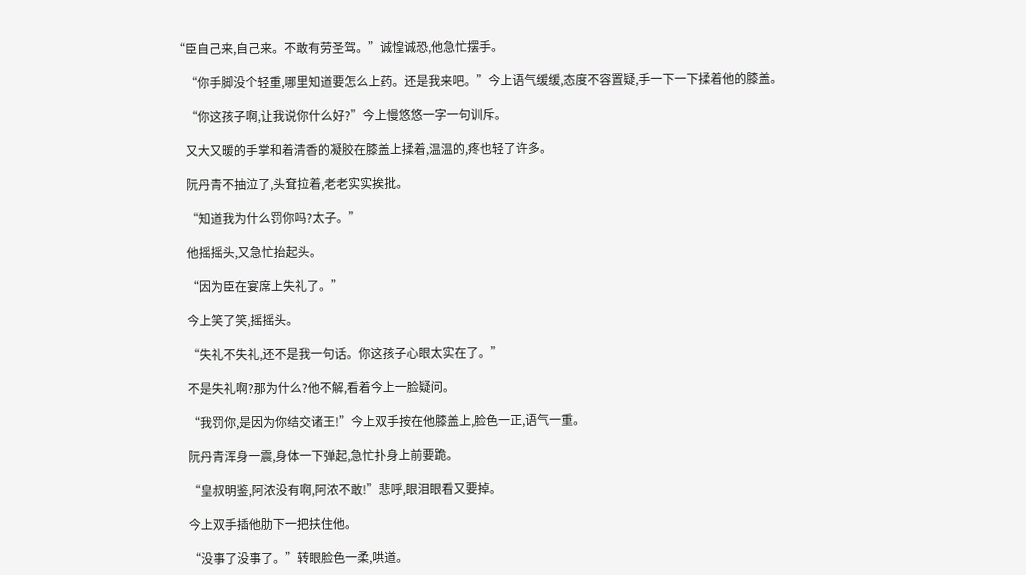“臣自己来,自己来。不敢有劳圣驾。”诚惶诚恐,他急忙摆手。

    “你手脚没个轻重,哪里知道要怎么上药。还是我来吧。”今上语气缓缓,态度不容置疑,手一下一下揉着他的膝盖。

    “你这孩子啊,让我说你什么好?”今上慢悠悠一字一句训斥。

    又大又暖的手掌和着清香的凝胶在膝盖上揉着,温温的,疼也轻了许多。

    阮丹青不抽泣了,头耷拉着,老老实实挨批。

    “知道我为什么罚你吗?太子。”

    他摇摇头,又急忙抬起头。

    “因为臣在宴席上失礼了。”

    今上笑了笑,摇摇头。

    “失礼不失礼,还不是我一句话。你这孩子心眼太实在了。”

    不是失礼啊?那为什么?他不解,看着今上一脸疑问。

    “我罚你,是因为你结交诸王!”今上双手按在他膝盖上,脸色一正,语气一重。

    阮丹青浑身一震,身体一下弹起,急忙扑身上前要跪。

    “皇叔明鉴,阿浓没有啊,阿浓不敢!”悲呼,眼泪眼看又要掉。

    今上双手插他肋下一把扶住他。

    “没事了没事了。”转眼脸色一柔,哄道。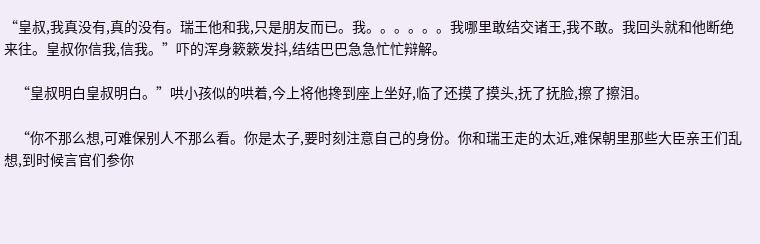“皇叔,我真没有,真的没有。瑞王他和我,只是朋友而已。我。。。。。。我哪里敢结交诸王,我不敢。我回头就和他断绝来往。皇叔你信我,信我。”吓的浑身簌簌发抖,结结巴巴急急忙忙辩解。

    “皇叔明白皇叔明白。”哄小孩似的哄着,今上将他搀到座上坐好,临了还摸了摸头,抚了抚脸,擦了擦泪。

    “你不那么想,可难保别人不那么看。你是太子,要时刻注意自己的身份。你和瑞王走的太近,难保朝里那些大臣亲王们乱想,到时候言官们参你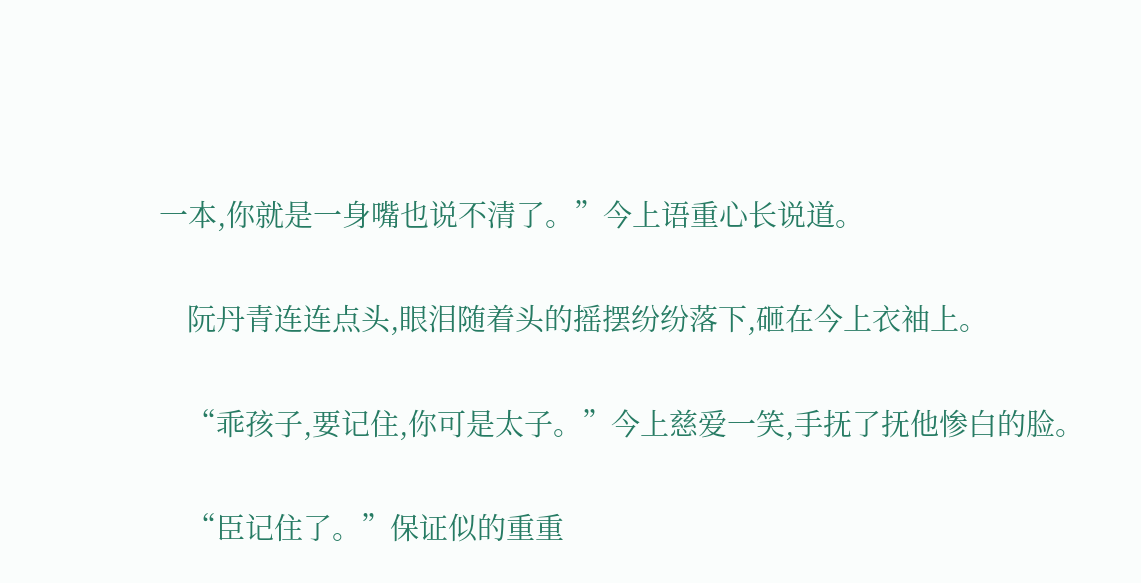一本,你就是一身嘴也说不清了。”今上语重心长说道。

    阮丹青连连点头,眼泪随着头的摇摆纷纷落下,砸在今上衣袖上。

    “乖孩子,要记住,你可是太子。”今上慈爱一笑,手抚了抚他惨白的脸。

    “臣记住了。”保证似的重重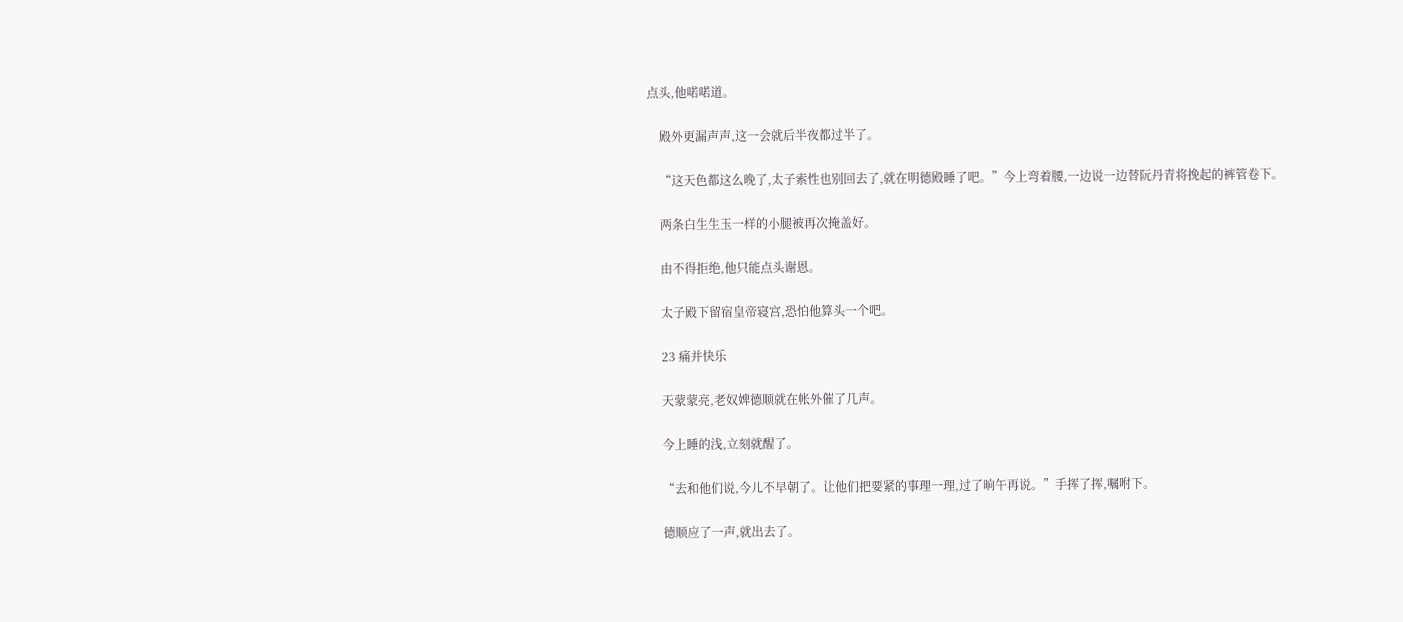点头,他喏喏道。

    殿外更漏声声,这一会就后半夜都过半了。

    “这天色都这么晚了,太子索性也别回去了,就在明德殿睡了吧。”今上弯着腰,一边说一边替阮丹青将挽起的裤管卷下。

    两条白生生玉一样的小腿被再次掩盖好。

    由不得拒绝,他只能点头谢恩。

    太子殿下留宿皇帝寝宫,恐怕他算头一个吧。

    23 痛并快乐

    天蒙蒙亮,老奴婢德顺就在帐外催了几声。

    今上睡的浅,立刻就醒了。

    “去和他们说,今儿不早朝了。让他们把要紧的事理一理,过了晌午再说。”手挥了挥,嘱咐下。

    德顺应了一声,就出去了。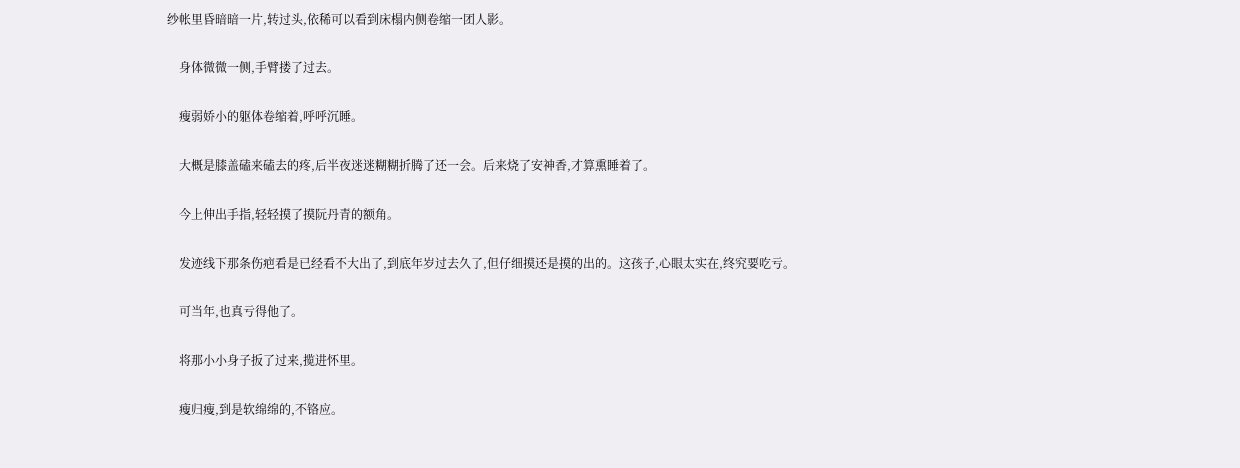纱帐里昏暗暗一片,转过头,依稀可以看到床榻内侧卷缩一团人影。

    身体微微一侧,手臂搂了过去。

    瘦弱娇小的躯体卷缩着,呼呼沉睡。

    大概是膝盖磕来磕去的疼,后半夜迷迷糊糊折腾了还一会。后来烧了安神香,才算熏睡着了。

    今上伸出手指,轻轻摸了摸阮丹青的额角。

    发迹线下那条伤疤看是已经看不大出了,到底年岁过去久了,但仔细摸还是摸的出的。这孩子,心眼太实在,终究要吃亏。

    可当年,也真亏得他了。

    将那小小身子扳了过来,揽进怀里。

    瘦归瘦,到是软绵绵的,不铬应。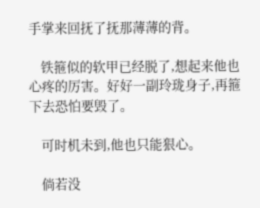手掌来回抚了抚那薄薄的背。

    铁箍似的软甲已经脱了,想起来他也心疼的厉害。好好一副玲珑身子,再箍下去恐怕要毁了。

    可时机未到,他也只能狠心。

    倘若没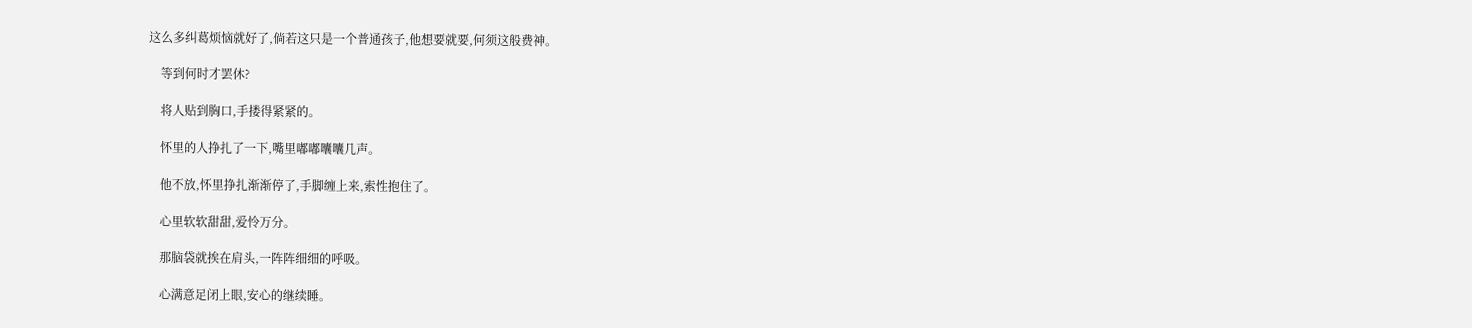这么多纠葛烦恼就好了,倘若这只是一个普通孩子,他想要就要,何须这般费神。

    等到何时才罢休?

    将人贴到胸口,手搂得紧紧的。

    怀里的人挣扎了一下,嘴里嘟嘟囔囔几声。

    他不放,怀里挣扎渐渐停了,手脚缠上来,索性抱住了。

    心里软软甜甜,爱怜万分。

    那脑袋就挨在肩头,一阵阵细细的呼吸。

    心满意足闭上眼,安心的继续睡。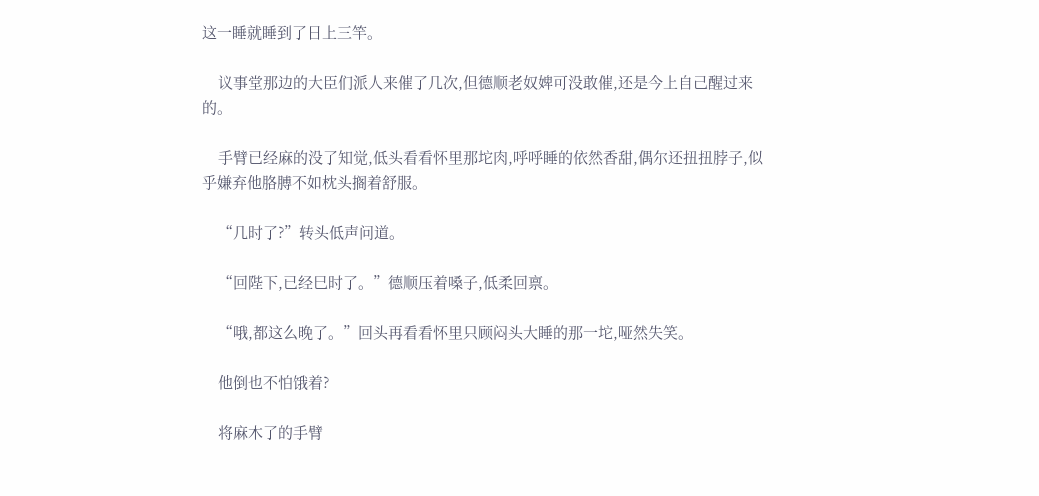这一睡就睡到了日上三竿。

    议事堂那边的大臣们派人来催了几次,但德顺老奴婢可没敢催,还是今上自己醒过来的。

    手臂已经麻的没了知觉,低头看看怀里那坨肉,呼呼睡的依然香甜,偶尔还扭扭脖子,似乎嫌弃他胳膊不如枕头搁着舒服。

    “几时了?”转头低声问道。

    “回陛下,已经巳时了。”德顺压着嗓子,低柔回禀。

    “哦,都这么晚了。”回头再看看怀里只顾闷头大睡的那一坨,哑然失笑。

    他倒也不怕饿着?

    将麻木了的手臂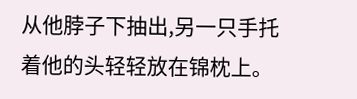从他脖子下抽出,另一只手托着他的头轻轻放在锦枕上。